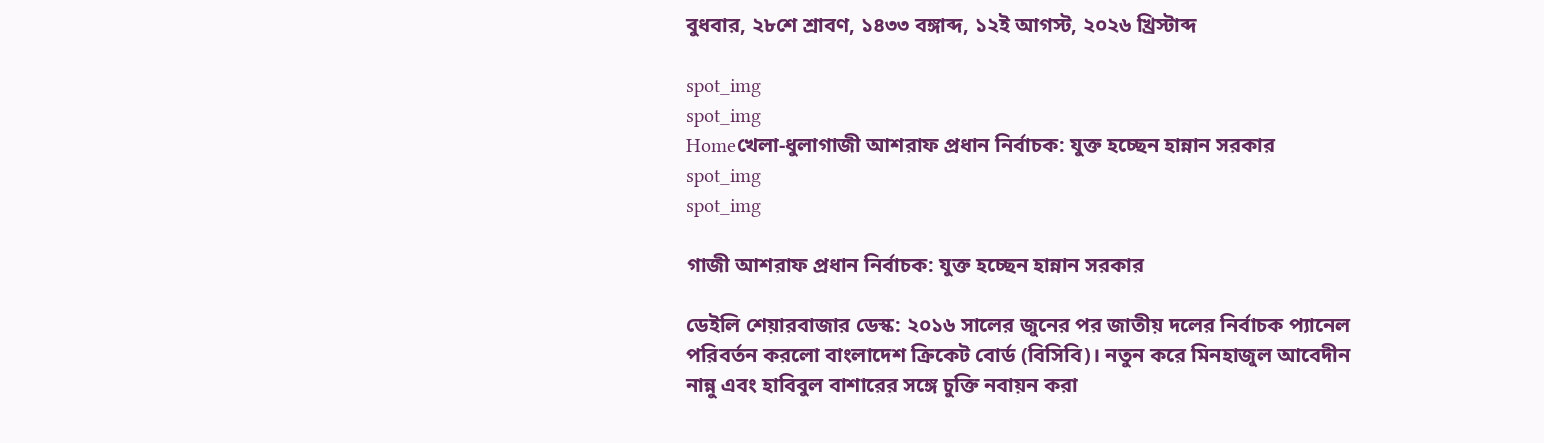বুধবার, ২৮শে শ্রাবণ, ১৪৩৩ বঙ্গাব্দ, ১২ই আগস্ট, ২০২৬ খ্রিস্টাব্দ

spot_img
spot_img
Homeখেলা-ধুলাগাজী আশরাফ প্রধান নির্বাচক: যুক্ত হচ্ছেন হান্নান সরকার
spot_img
spot_img

গাজী আশরাফ প্রধান নির্বাচক: যুক্ত হচ্ছেন হান্নান সরকার

ডেইলি শেয়ারবাজার ডেস্ক: ২০১৬ সালের জুনের পর জাতীয় দলের নির্বাচক প্যানেল পরিবর্তন করলো বাংলাদেশ ক্রিকেট বোর্ড (বিসিবি)। নতুন করে মিনহাজুল আবেদীন নান্নু এবং হাবিবুল বাশারের সঙ্গে চুক্তি নবায়ন করা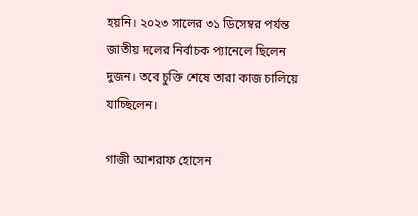হয়নি। ২০২৩ সালের ৩১ ডিসেম্বর পর্যন্ত জাতীয় দলের নির্বাচক প্যানেলে ছিলেন দুজন। তবে চুক্তি শেষে তারা কাজ চালিয়ে যাচ্ছিলেন।

গাজী আশরাফ হোসেন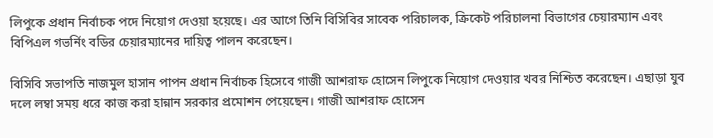লিপুকে প্রধান নির্বাচক পদে নিয়োগ দেওয়া হয়েছে। এর আগে তিনি বিসিবির সাবেক পরিচালক, ক্রিকেট পরিচালনা বিভাগের চেয়ারম্যান এবং বিপিএল গভর্নিং বডির চেয়ারম্যানের দায়িত্ব পালন করেছেন।

বিসিবি সভাপতি নাজমুল হাসান পাপন প্রধান নির্বাচক হিসেবে গাজী আশরাফ হোসেন লিপুকে নিয়োগ দেওয়ার খবর নিশ্চিত করেছেন। এছাড়া যুব দলে লম্বা সময় ধরে কাজ করা হান্নান সরকার প্রমোশন পেয়েছেন। গাজী আশরাফ হোসেন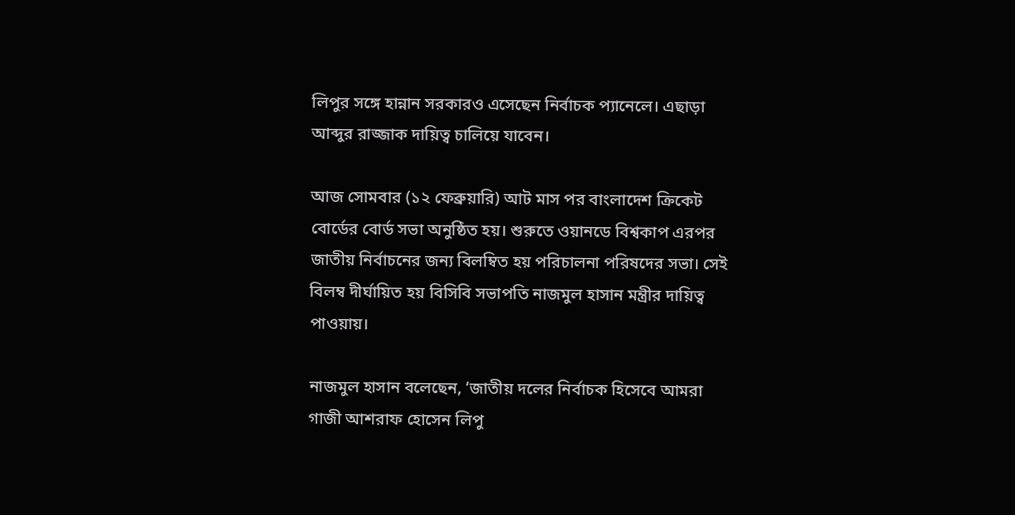লিপুর সঙ্গে হান্নান সরকারও এসেছেন নির্বাচক প্যানেলে। এছাড়া আব্দুর রাজ্জাক দায়িত্ব চালিয়ে যাবেন।

আজ সোমবার (১২ ফেব্রুয়ারি) আট মাস পর বাংলাদেশ ক্রিকেট বোর্ডের বোর্ড সভা অনুষ্ঠিত হয়। শুরুতে ওয়ানডে বিশ্বকাপ এরপর জাতীয় নির্বাচনের জন্য বিলম্বিত হয় পরিচালনা পরিষদের সভা। সেই বিলম্ব দীর্ঘায়িত হয় বিসিবি সভাপতি নাজমুল হাসান মন্ত্রীর দায়িত্ব পাওয়ায়।

নাজমুল হাসান বলেছেন, ‘জাতীয় দলের নির্বাচক হিসেবে আমরা গাজী আশরাফ হোসেন লিপু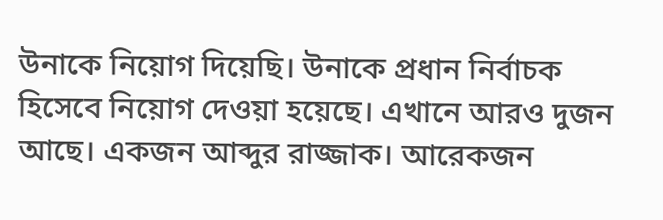উনাকে নিয়োগ দিয়েছি। উনাকে প্রধান নির্বাচক হিসেবে নিয়োগ দেওয়া হয়েছে। এখানে আরও দুজন আছে। একজন আব্দুর রাজ্জাক। আরেকজন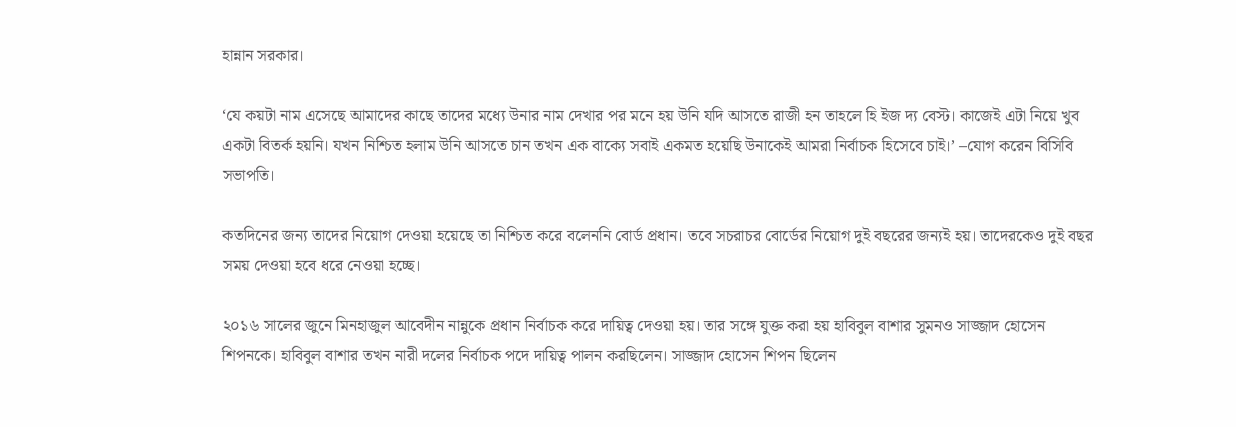হান্নান সরকার।

‘যে কয়টা নাম এসেছে আমাদের কাছে তাদের মধ্যে উনার নাম দেখার পর মনে হয় উনি যদি আসতে রাজী হন তাহলে হি ইজ দ্য বেস্ট। কাজেই এটা নিয়ে খুব একটা বিতর্ক হয়নি। যখন নিশ্চিত হলাম উনি আসতে চান তখন এক বাক্যে সবাই একমত হয়েছি উনাকেই আমরা নির্বাচক হিসেবে চাই।’ –যোগ করেন বিসিবি সভাপতি।

কতদিনের জন্য তাদের নিয়োগ দেওয়া হয়েছে তা নিশ্চিত করে বলেননি বোর্ড প্রধান। তবে সচরাচর বোর্ডের নিয়োগ দুই বছরের জন্যই হয়। তাদেরকেও দুই বছর সময় দেওয়া হবে ধরে নেওয়া হচ্ছে।

২০১৬ সালের জুনে মিনহাজুল আবেদীন নান্নুকে প্রধান নির্বাচক করে দায়িত্ব দেওয়া হয়। তার সঙ্গে যুক্ত করা হয় হাবিবুল বাশার সুমনও সাজ্জাদ হোসেন শিপনকে। হাবিবুল বাশার তখন নারী দলের নির্বাচক পদে দায়িত্ব পালন করছিলেন। সাজ্জাদ হোসেন শিপন ছিলেন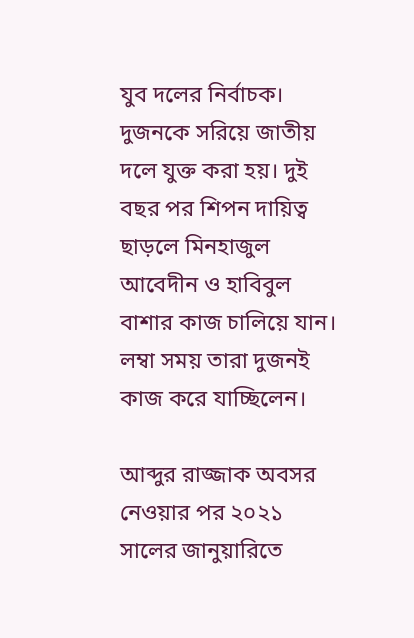যুব দলের নির্বাচক। দুজনকে সরিয়ে জাতীয় দলে যুক্ত করা হয়। দুই বছর পর শিপন দায়িত্ব ছাড়লে মিনহাজুল আবেদীন ও হাবিবুল বাশার কাজ চালিয়ে যান। লম্বা সময় তারা দুজনই কাজ করে যাচ্ছিলেন।

আব্দুর রাজ্জাক অবসর নেওয়ার পর ২০২১ সালের জানুয়ারিতে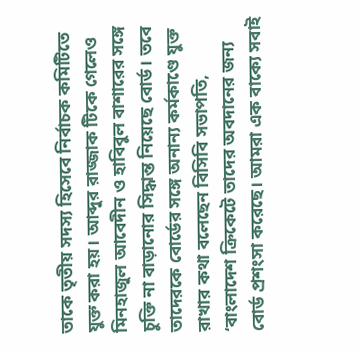তাকে তৃতীয় সদস্য হিসেবে নির্বাচক কমিটিতে যুক্ত করা হয়। আব্দুর রাজ্জাক টিকে গেলেও মিনহাজুল আবেদীন ও হাবিবুল বাশারের সঙ্গে চুক্তি না বাড়ানোর সিদ্ধান্ত নিয়েছে বোর্ড। তবে তাদেরকে বোর্ডের সঙ্গে অনান্য কর্মকাণ্ডে যুক্ত রাখার কথা বলেছেন বিসিবি সভাপতি, ‘বাংলাদেশ ক্রিকেটে তাদের অবদানের জন্য বোর্ড প্রশংসা করেছে। আমরা এক বাক্যে সবাই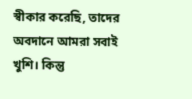স্বীকার করেছি, তাদের অবদানে আমরা সবাই খুশি। কিন্তু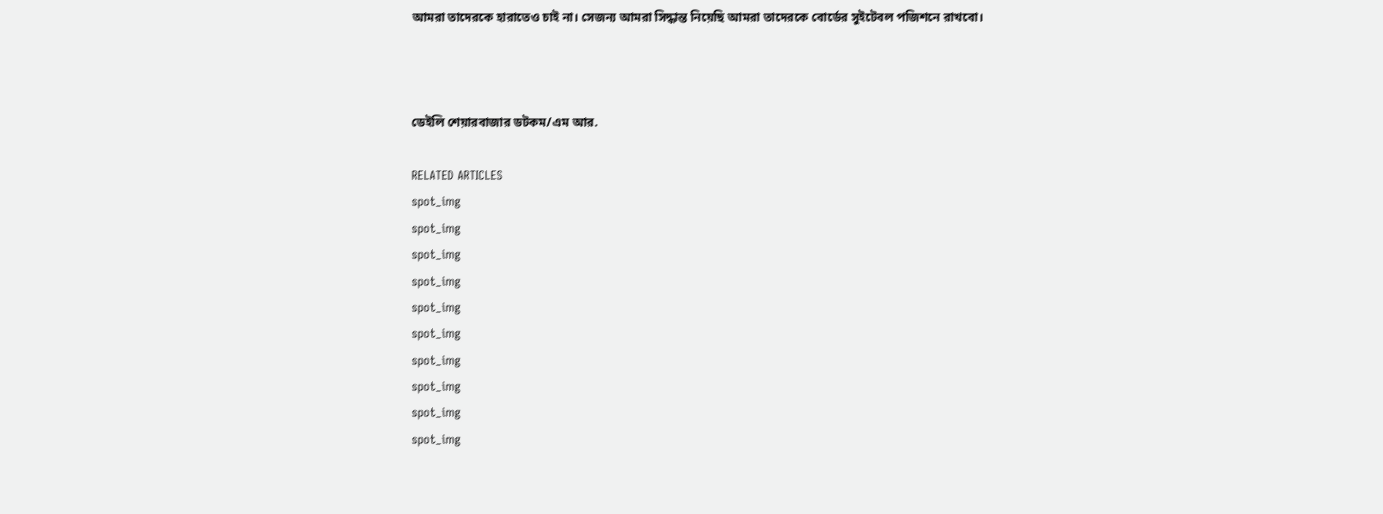আমরা তাদেরকে হারাতেও চাই না। সেজন্য আমরা সিদ্ধান্ত নিয়েছি আমরা তাদেরকে বোর্ডের সুইটেবল পজিশনে রাখবো।



ডেইলি শেয়ারবাজার ডটকম/এম আর.

RELATED ARTICLES
spot_img
spot_img
spot_img
spot_img
spot_img
spot_img
spot_img
spot_img
spot_img
spot_img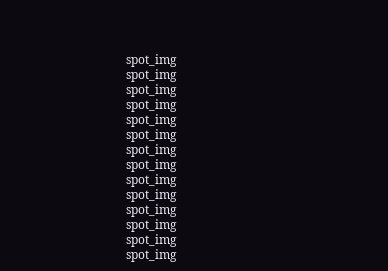spot_img
spot_img
spot_img
spot_img
spot_img
spot_img
spot_img
spot_img
spot_img
spot_img
spot_img
spot_img
spot_img
spot_img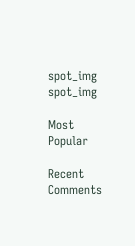spot_img
spot_img

Most Popular

Recent Comments